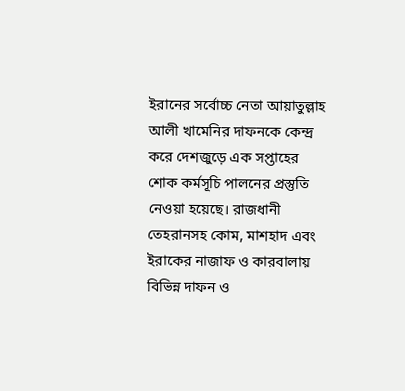ইরানের সর্বোচ্চ নেতা আয়াতুল্লাহ আলী খামেনির দাফনকে কেন্দ্র করে দেশজুড়ে এক সপ্তাহের শোক কর্মসূচি পালনের প্রস্তুতি নেওয়া হয়েছে। রাজধানী তেহরানসহ কোম, মাশহাদ এবং ইরাকের নাজাফ ও কারবালায় বিভিন্ন দাফন ও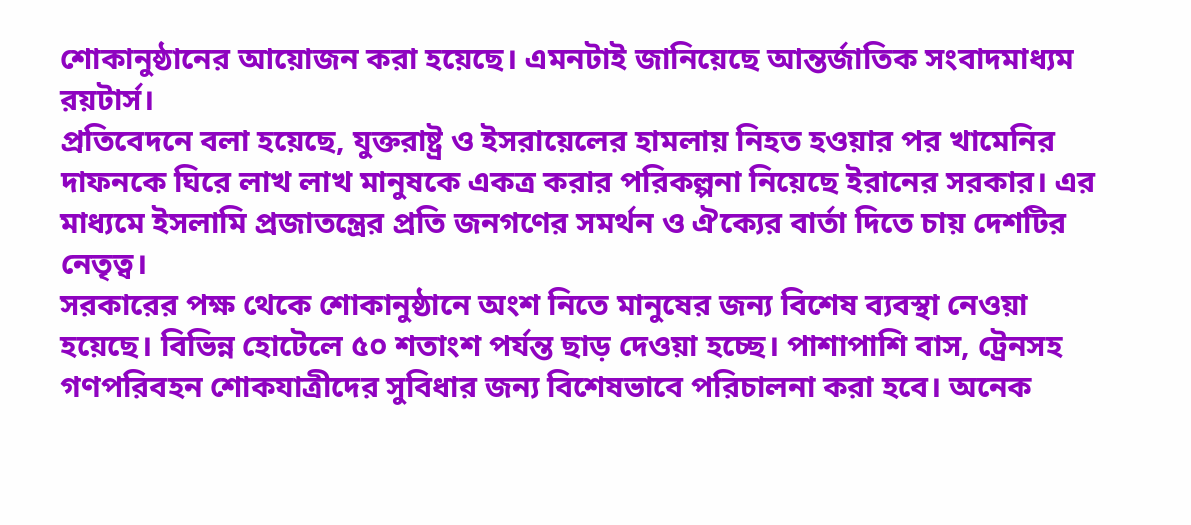শোকানুষ্ঠানের আয়োজন করা হয়েছে। এমনটাই জানিয়েছে আন্তর্জাতিক সংবাদমাধ্যম রয়টার্স।
প্রতিবেদনে বলা হয়েছে, যুক্তরাষ্ট্র ও ইসরায়েলের হামলায় নিহত হওয়ার পর খামেনির দাফনকে ঘিরে লাখ লাখ মানুষকে একত্র করার পরিকল্পনা নিয়েছে ইরানের সরকার। এর মাধ্যমে ইসলামি প্রজাতন্ত্রের প্রতি জনগণের সমর্থন ও ঐক্যের বার্তা দিতে চায় দেশটির নেতৃত্ব।
সরকারের পক্ষ থেকে শোকানুষ্ঠানে অংশ নিতে মানুষের জন্য বিশেষ ব্যবস্থা নেওয়া হয়েছে। বিভিন্ন হোটেলে ৫০ শতাংশ পর্যন্ত ছাড় দেওয়া হচ্ছে। পাশাপাশি বাস, ট্রেনসহ গণপরিবহন শোকযাত্রীদের সুবিধার জন্য বিশেষভাবে পরিচালনা করা হবে। অনেক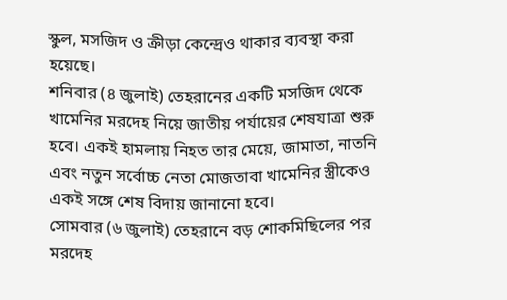স্কুল, মসজিদ ও ক্রীড়া কেন্দ্রেও থাকার ব্যবস্থা করা হয়েছে।
শনিবার (৪ জুলাই) তেহরানের একটি মসজিদ থেকে খামেনির মরদেহ নিয়ে জাতীয় পর্যায়ের শেষযাত্রা শুরু হবে। একই হামলায় নিহত তার মেয়ে, জামাতা, নাতনি এবং নতুন সর্বোচ্চ নেতা মোজতাবা খামেনির স্ত্রীকেও একই সঙ্গে শেষ বিদায় জানানো হবে।
সোমবার (৬ জুলাই) তেহরানে বড় শোকমিছিলের পর মরদেহ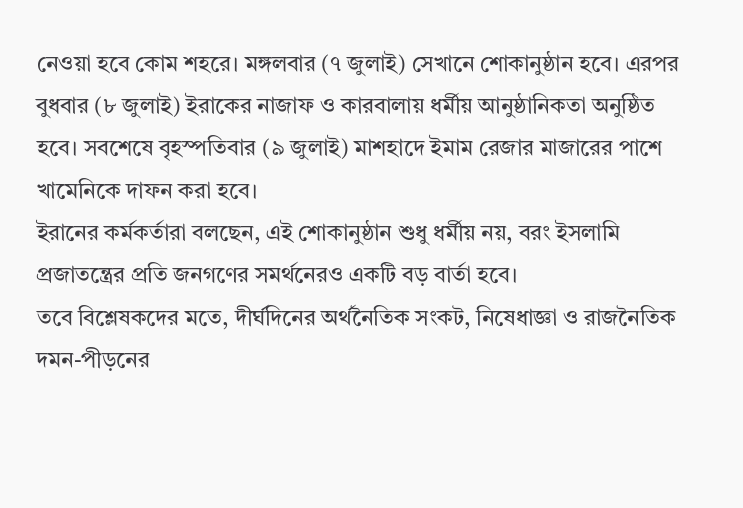নেওয়া হবে কোম শহরে। মঙ্গলবার (৭ জুলাই) সেখানে শোকানুষ্ঠান হবে। এরপর বুধবার (৮ জুলাই) ইরাকের নাজাফ ও কারবালায় ধর্মীয় আনুষ্ঠানিকতা অনুষ্ঠিত হবে। সবশেষে বৃহস্পতিবার (৯ জুলাই) মাশহাদে ইমাম রেজার মাজারের পাশে খামেনিকে দাফন করা হবে।
ইরানের কর্মকর্তারা বলছেন, এই শোকানুষ্ঠান শুধু ধর্মীয় নয়, বরং ইসলামি প্রজাতন্ত্রের প্রতি জনগণের সমর্থনেরও একটি বড় বার্তা হবে।
তবে বিশ্লেষকদের মতে, দীর্ঘদিনের অর্থনৈতিক সংকট, নিষেধাজ্ঞা ও রাজনৈতিক দমন-পীড়নের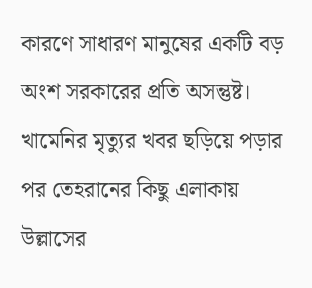কারণে সাধারণ মানুষের একটি বড় অংশ সরকারের প্রতি অসন্তুষ্ট। খামেনির মৃত্যুর খবর ছড়িয়ে পড়ার পর তেহরানের কিছু এলাকায় উল্লাসের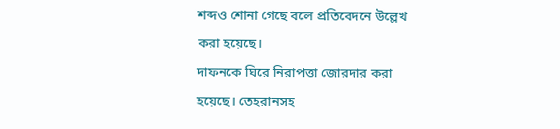শব্দও শোনা গেছে বলে প্রতিবেদনে উল্লেখ করা হয়েছে।
দাফনকে ঘিরে নিরাপত্তা জোরদার করা হয়েছে। তেহরানসহ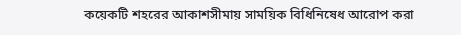কয়েকটি শহরের আকাশসীমায় সাময়িক বিধিনিষেধ আরোপ করা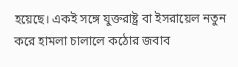হয়েছে। একই সঙ্গে যুক্তরাষ্ট্র বা ইসরায়েল নতুন করে হামলা চালালে কঠোর জবাব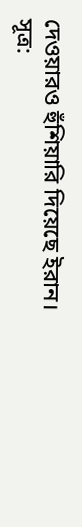দেওয়ারও হুঁশিয়ারি দিয়েছে ইরান।
সূত্র: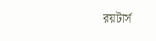রয়টার্স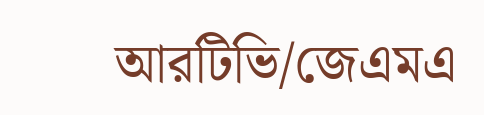আরটিভি/জেএমএ